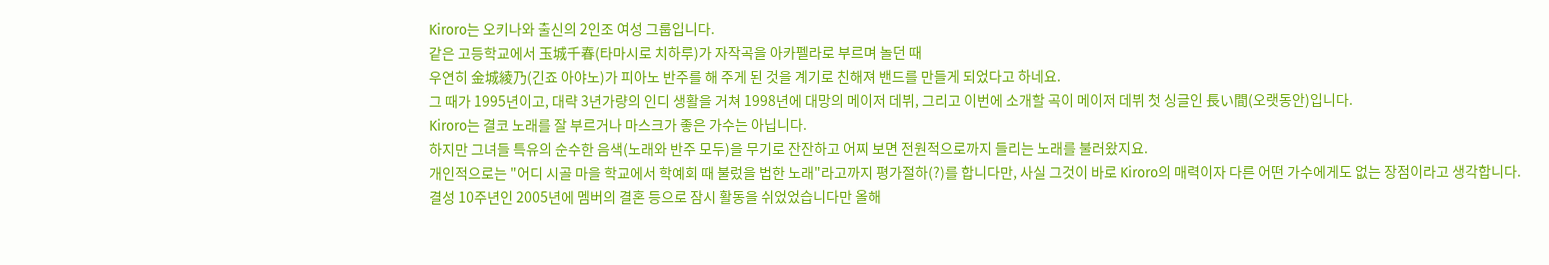Kiroro는 오키나와 출신의 2인조 여성 그룹입니다.
같은 고등학교에서 玉城千春(타마시로 치하루)가 자작곡을 아카펠라로 부르며 놀던 때
우연히 金城綾乃(긴죠 아야노)가 피아노 반주를 해 주게 된 것을 계기로 친해져 밴드를 만들게 되었다고 하네요.
그 때가 1995년이고, 대략 3년가량의 인디 생활을 거쳐 1998년에 대망의 메이저 데뷔, 그리고 이번에 소개할 곡이 메이저 데뷔 첫 싱글인 長い間(오랫동안)입니다.
Kiroro는 결코 노래를 잘 부르거나 마스크가 좋은 가수는 아닙니다.
하지만 그녀들 특유의 순수한 음색(노래와 반주 모두)을 무기로 잔잔하고 어찌 보면 전원적으로까지 들리는 노래를 불러왔지요.
개인적으로는 "어디 시골 마을 학교에서 학예회 때 불렀을 법한 노래"라고까지 평가절하(?)를 합니다만, 사실 그것이 바로 Kiroro의 매력이자 다른 어떤 가수에게도 없는 장점이라고 생각합니다.
결성 10주년인 2005년에 멤버의 결혼 등으로 잠시 활동을 쉬었었습니다만 올해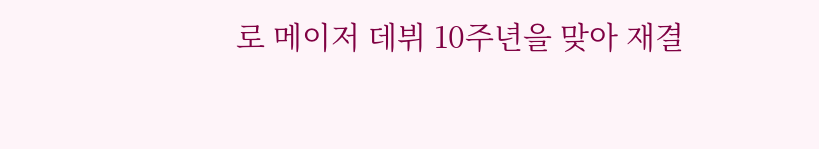로 메이저 데뷔 10주년을 맞아 재결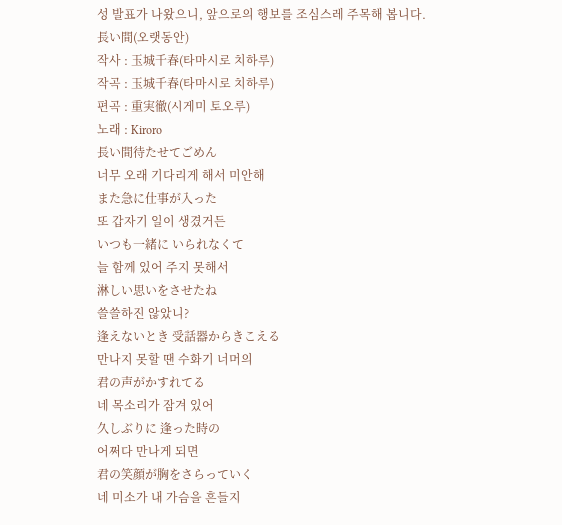성 발표가 나왔으니, 앞으로의 행보를 조심스레 주목해 봅니다.
長い間(오랫동안)
작사 : 玉城千春(타마시로 치하루)
작곡 : 玉城千春(타마시로 치하루)
편곡 : 重実徹(시게미 토오루)
노래 : Kiroro
長い間待たせてごめん
너무 오래 기다리게 해서 미안해
また急に仕事が入った
또 갑자기 일이 생겼거든
いつも一緒に いられなくて
늘 함께 있어 주지 못해서
淋しい思いをさせたね
쓸쓸하진 않았니?
逢えないとき 受話器からきこえる
만나지 못할 땐 수화기 너머의
君の声がかすれてる
네 목소리가 잠겨 있어
久しぶりに 逢った時の
어쩌다 만나게 되면
君の笑顔が胸をさらっていく
네 미소가 내 가슴을 흔들지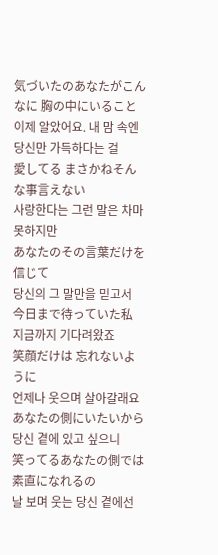気づいたのあなたがこんなに 胸の中にいること
이제 알았어요. 내 맘 속엔 당신만 가득하다는 걸
愛してる まさかねそんな事言えない
사랑한다는 그런 말은 차마 못하지만
あなたのその言葉だけを信じて
당신의 그 말만을 믿고서
今日まで待っていた私
지금까지 기다려왔죠
笑顔だけは 忘れないように
언제나 웃으며 살아갈래요
あなたの側にいたいから
당신 곁에 있고 싶으니
笑ってるあなたの側では 素直になれるの
날 보며 웃는 당신 곁에선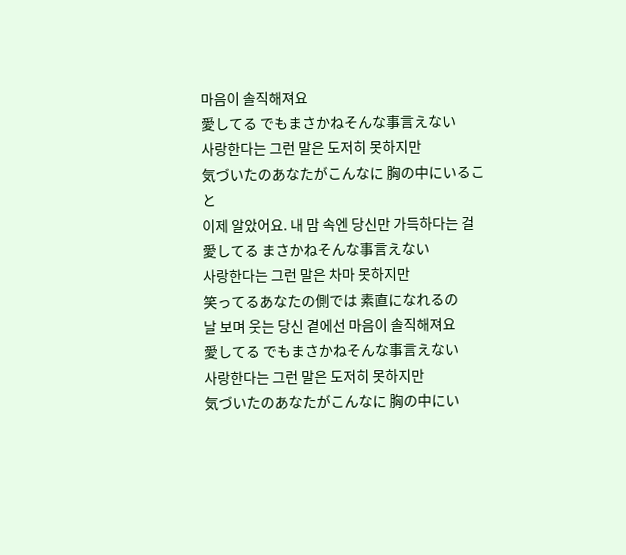마음이 솔직해져요
愛してる でもまさかねそんな事言えない
사랑한다는 그런 말은 도저히 못하지만
気づいたのあなたがこんなに 胸の中にいること
이제 알았어요. 내 맘 속엔 당신만 가득하다는 걸
愛してる まさかねそんな事言えない
사랑한다는 그런 말은 차마 못하지만
笑ってるあなたの側では 素直になれるの
날 보며 웃는 당신 곁에선 마음이 솔직해져요
愛してる でもまさかねそんな事言えない
사랑한다는 그런 말은 도저히 못하지만
気づいたのあなたがこんなに 胸の中にい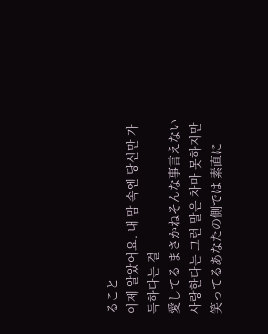ること
이제 알았어요. 내 맘 속엔 당신만 가득하다는 걸
愛してる まさかねそんな事言えない
사랑한다는 그런 말은 차마 못하지만
笑ってるあなたの側では 素直に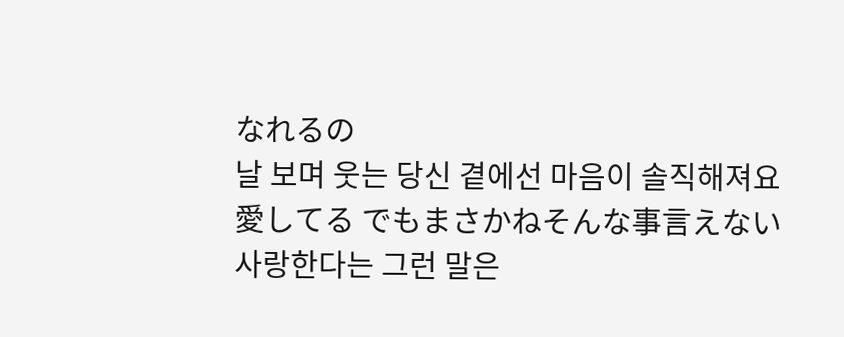なれるの
날 보며 웃는 당신 곁에선 마음이 솔직해져요
愛してる でもまさかねそんな事言えない
사랑한다는 그런 말은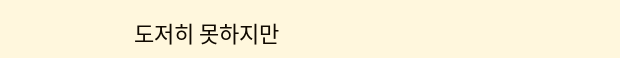도저히 못하지만